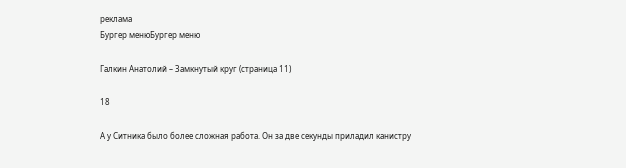реклама
Бургер менюБургер меню

Галкин Анатолий – Замкнутый круг (страница 11)

18

А у Ситника было более сложная работа. Он за две секунды приладил канистру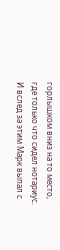горлышком вниз на то место, где только что сидел нотариус. И вслед за этим Марк выпал с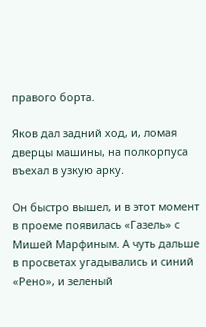правого борта.

Яков дал задний ход, и, ломая дверцы машины, на полкорпуса въехал в узкую арку.

Он быстро вышел, и в этот момент в проеме появилась «Газель» с Мишей Марфиным. А чуть дальше в просветах угадывались и синий «Рено», и зеленый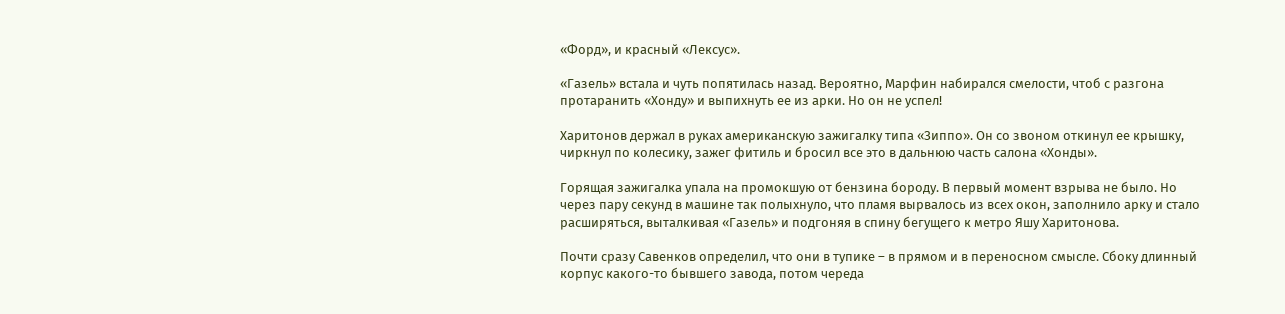«Форд», и красный «Лексус».

«Газель» встала и чуть попятилась назад. Вероятно, Марфин набирался смелости, чтоб с разгона протаранить «Хонду» и выпихнуть ее из арки. Но он не успел!

Харитонов держал в руках американскую зажигалку типа «Зиппо». Он со звоном откинул ее крышку, чиркнул по колесику, зажег фитиль и бросил все это в дальнюю часть салона «Хонды».

Горящая зажигалка упала на промокшую от бензина бороду. В первый момент взрыва не было. Но через пару секунд в машине так полыхнуло, что пламя вырвалось из всех окон, заполнило арку и стало расширяться, выталкивая «Газель» и подгоняя в спину бегущего к метро Яшу Харитонова.

Почти сразу Савенков определил, что они в тупике – в прямом и в переносном смысле. Сбоку длинный корпус какого-то бывшего завода, потом череда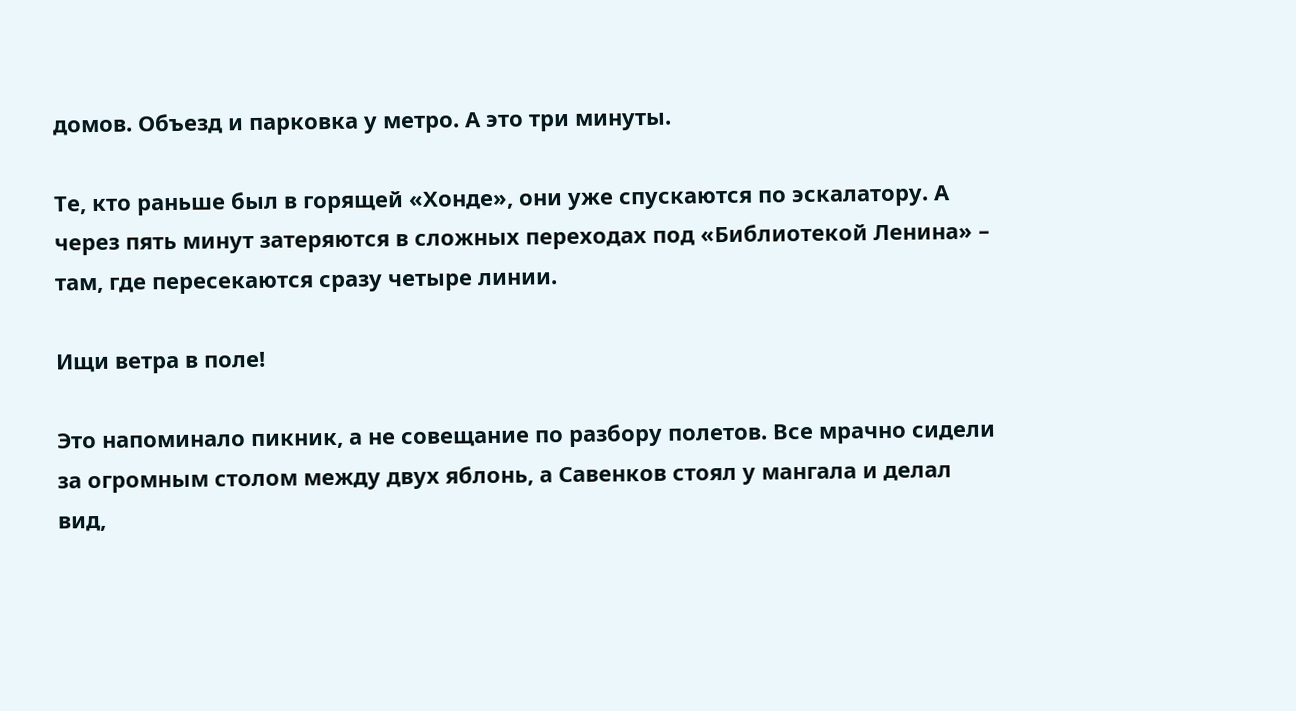домов. Объезд и парковка у метро. А это три минуты.

Те, кто раньше был в горящей «Хонде», они уже спускаются по эскалатору. А через пять минут затеряются в сложных переходах под «Библиотекой Ленина» – там, где пересекаются сразу четыре линии.

Ищи ветра в поле!

Это напоминало пикник, а не совещание по разбору полетов. Все мрачно сидели за огромным столом между двух яблонь, а Савенков стоял у мангала и делал вид,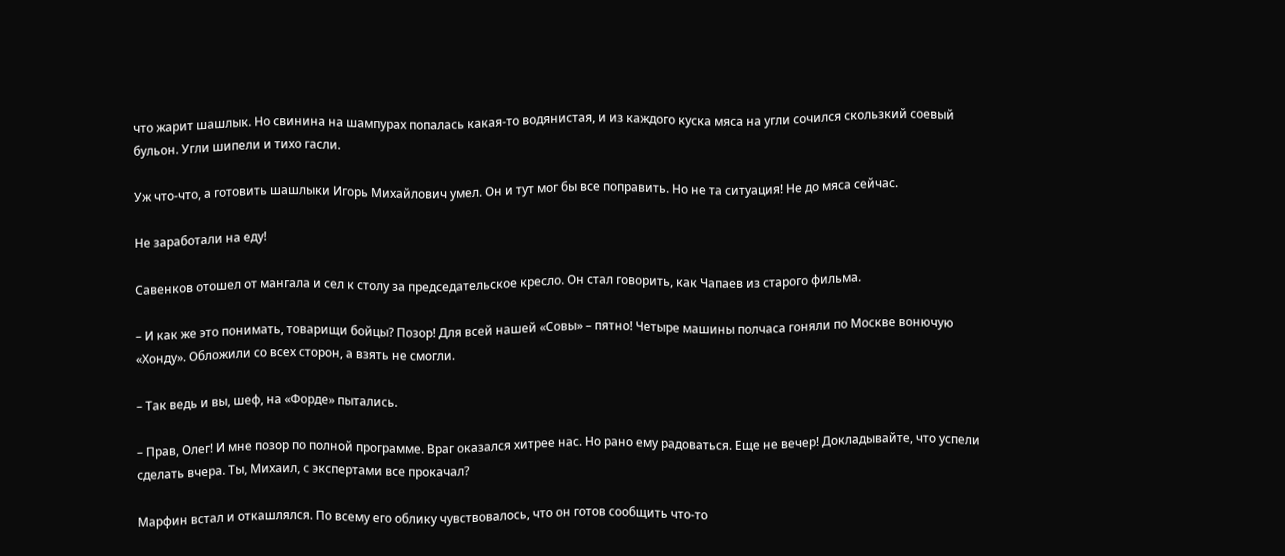что жарит шашлык. Но свинина на шампурах попалась какая-то водянистая, и из каждого куска мяса на угли сочился скользкий соевый бульон. Угли шипели и тихо гасли.

Уж что-что, а готовить шашлыки Игорь Михайлович умел. Он и тут мог бы все поправить. Но не та ситуация! Не до мяса сейчас.

Не заработали на еду!

Савенков отошел от мангала и сел к столу за председательское кресло. Он стал говорить, как Чапаев из старого фильма.

– И как же это понимать, товарищи бойцы? Позор! Для всей нашей «Совы» – пятно! Четыре машины полчаса гоняли по Москве вонючую «Хонду». Обложили со всех сторон, а взять не смогли.

– Так ведь и вы, шеф, на «Форде» пытались.

– Прав, Олег! И мне позор по полной программе. Враг оказался хитрее нас. Но рано ему радоваться. Еще не вечер! Докладывайте, что успели сделать вчера. Ты, Михаил, с экспертами все прокачал?

Марфин встал и откашлялся. По всему его облику чувствовалось, что он готов сообщить что-то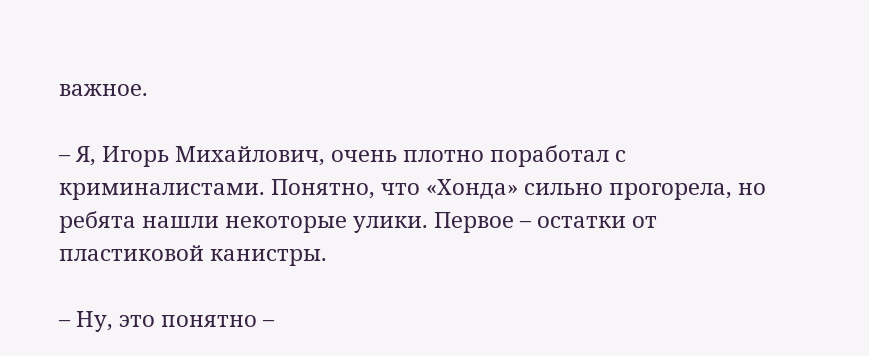важное.

– Я, Игорь Михайлович, очень плотно поработал с криминалистами. Понятно, что «Хонда» сильно прогорела, но ребята нашли некоторые улики. Первое – остатки от пластиковой канистры.

– Ну, это понятно –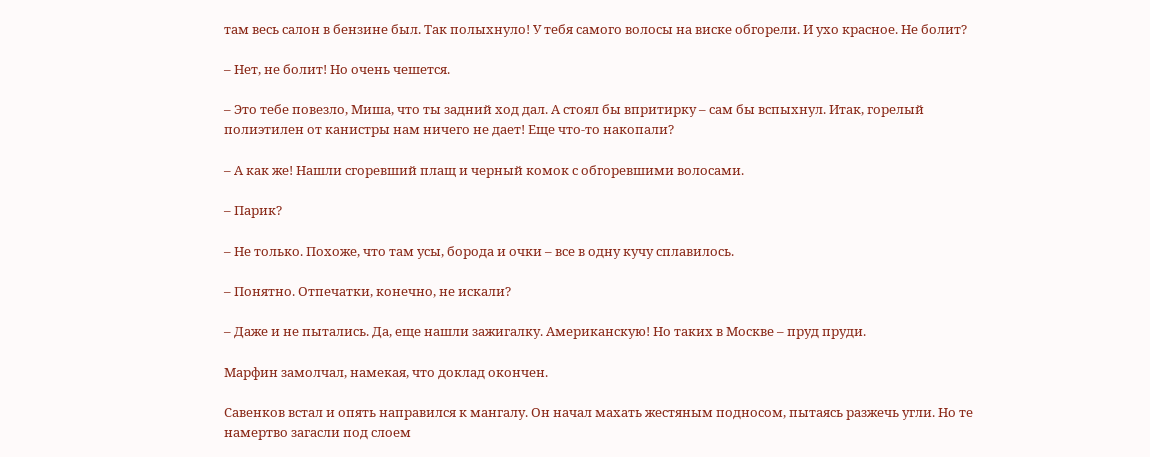там весь салон в бензине был. Так полыхнуло! У тебя самого волосы на виске обгорели. И ухо красное. Не болит?

– Нет, не болит! Но очень чешется.

– Это тебе повезло, Миша, что ты задний ход дал. А стоял бы впритирку – сам бы вспыхнул. Итак, горелый полиэтилен от канистры нам ничего не дает! Еще что-то накопали?

– А как же! Нашли сгоревший плащ и черный комок с обгоревшими волосами.

– Парик?

– Не только. Похоже, что там усы, борода и очки – все в одну кучу сплавилось.

– Понятно. Отпечатки, конечно, не искали?

– Даже и не пытались. Да, еще нашли зажигалку. Американскую! Но таких в Москве – пруд пруди.

Марфин замолчал, намекая, что доклад окончен.

Савенков встал и опять направился к мангалу. Он начал махать жестяным подносом, пытаясь разжечь угли. Но те намертво загасли под слоем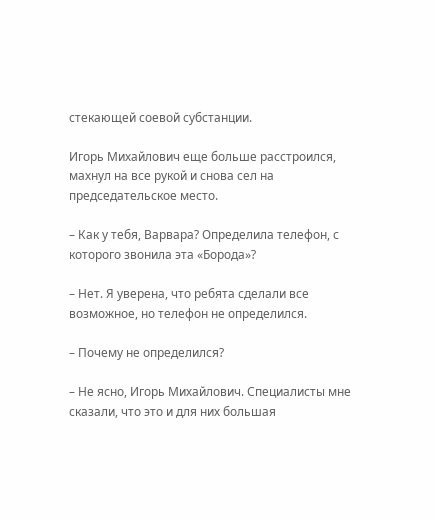стекающей соевой субстанции.

Игорь Михайлович еще больше расстроился, махнул на все рукой и снова сел на председательское место.

– Как у тебя, Варвара? Определила телефон, с которого звонила эта «Борода»?

– Нет. Я уверена, что ребята сделали все возможное, но телефон не определился.

– Почему не определился?

– Не ясно, Игорь Михайлович. Специалисты мне сказали, что это и для них большая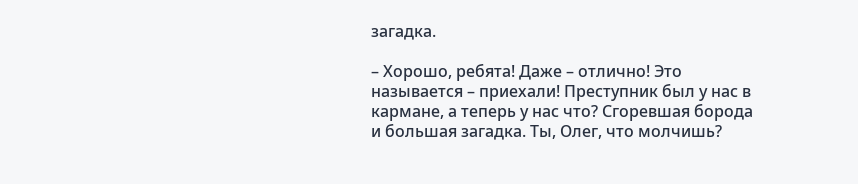загадка.

– Хорошо, ребята! Даже – отлично! Это называется – приехали! Преступник был у нас в кармане, а теперь у нас что? Сгоревшая борода и большая загадка. Ты, Олег, что молчишь?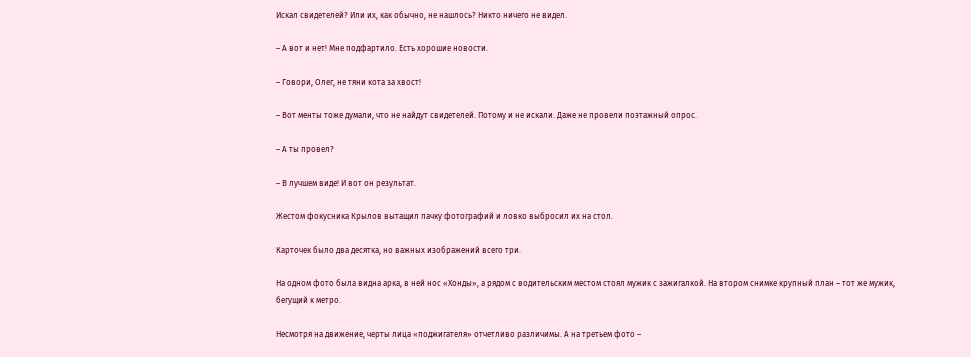Искал свидетелей? Или их, как обычно, не нашлось? Никто ничего не видел.

– А вот и нет! Мне подфартило. Есть хорошие новости.

– Говори, Олег, не тяни кота за хвост!

– Вот менты тоже думали, что не найдут свидетелей. Потому и не искали. Даже не провели поэтажный опрос.

– А ты провел?

– В лучшем виде! И вот он результат.

Жестом фокусника Крылов вытащил пачку фотографий и ловко выбросил их на стол.

Карточек было два десятка, но важных изображений всего три.

На одном фото была видна арка, в ней нос «Хонды», а рядом с водительским местом стоял мужик с зажигалкой. На втором снимке крупный план – тот же мужик, бегущий к метро.

Несмотря на движение, черты лица «поджигателя» отчетливо различимы. А на третьем фото –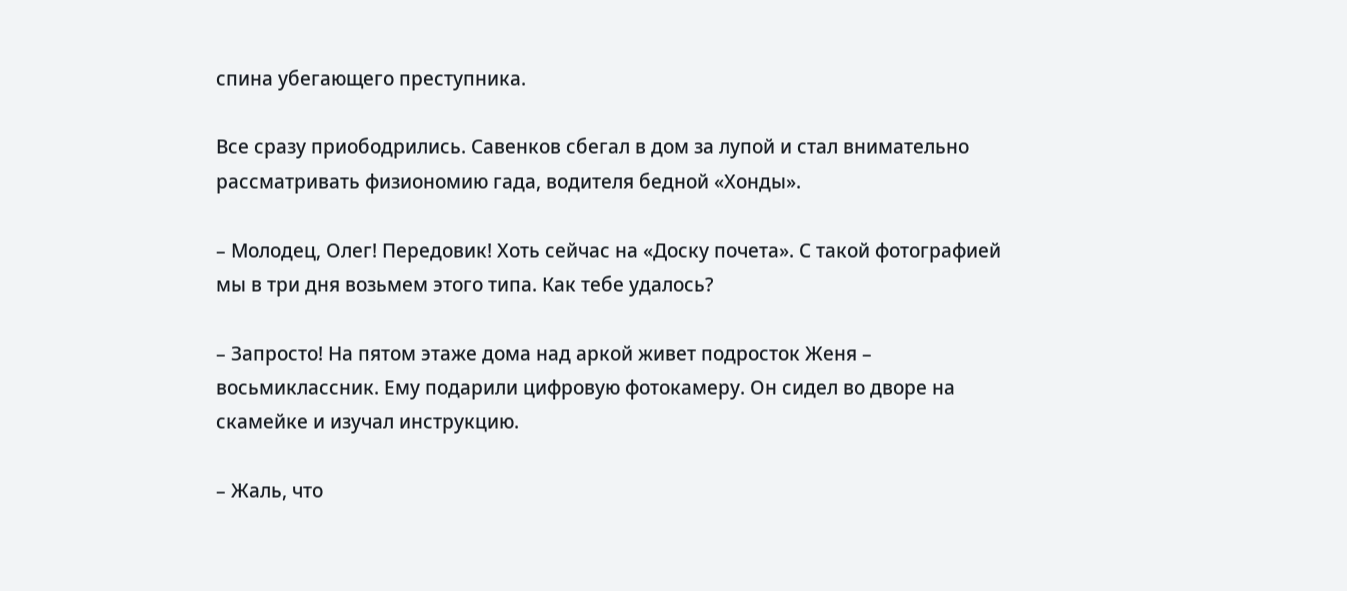спина убегающего преступника.

Все сразу приободрились. Савенков сбегал в дом за лупой и стал внимательно рассматривать физиономию гада, водителя бедной «Хонды».

– Молодец, Олег! Передовик! Хоть сейчас на «Доску почета». С такой фотографией мы в три дня возьмем этого типа. Как тебе удалось?

– Запросто! На пятом этаже дома над аркой живет подросток Женя – восьмиклассник. Ему подарили цифровую фотокамеру. Он сидел во дворе на скамейке и изучал инструкцию.

– Жаль, что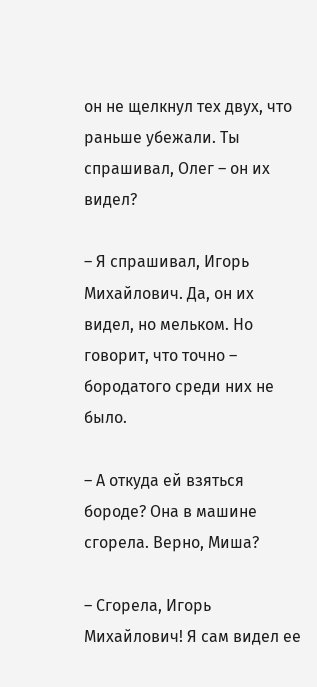он не щелкнул тех двух, что раньше убежали. Ты спрашивал, Олег – он их видел?

– Я спрашивал, Игорь Михайлович. Да, он их видел, но мельком. Но говорит, что точно – бородатого среди них не было.

– А откуда ей взяться бороде? Она в машине сгорела. Верно, Миша?

– Сгорела, Игорь Михайлович! Я сам видел ее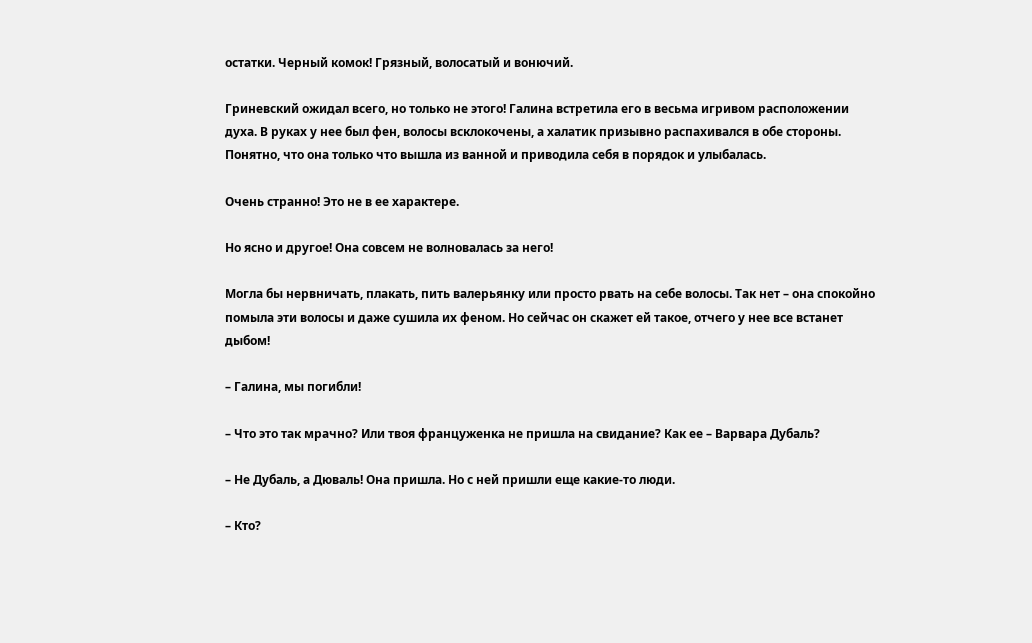остатки. Черный комок! Грязный, волосатый и вонючий.

Гриневский ожидал всего, но только не этого! Галина встретила его в весьма игривом расположении духа. В руках у нее был фен, волосы всклокочены, а халатик призывно распахивался в обе стороны. Понятно, что она только что вышла из ванной и приводила себя в порядок и улыбалась.

Очень странно! Это не в ее характере.

Но ясно и другое! Она совсем не волновалась за него!

Могла бы нервничать, плакать, пить валерьянку или просто рвать на себе волосы. Так нет – она спокойно помыла эти волосы и даже сушила их феном. Но сейчас он скажет ей такое, отчего у нее все встанет дыбом!

– Галина, мы погибли!

– Что это так мрачно? Или твоя француженка не пришла на свидание? Как ее – Варвара Дубаль?

– Не Дубаль, а Дюваль! Она пришла. Но с ней пришли еще какие-то люди.

– Кто?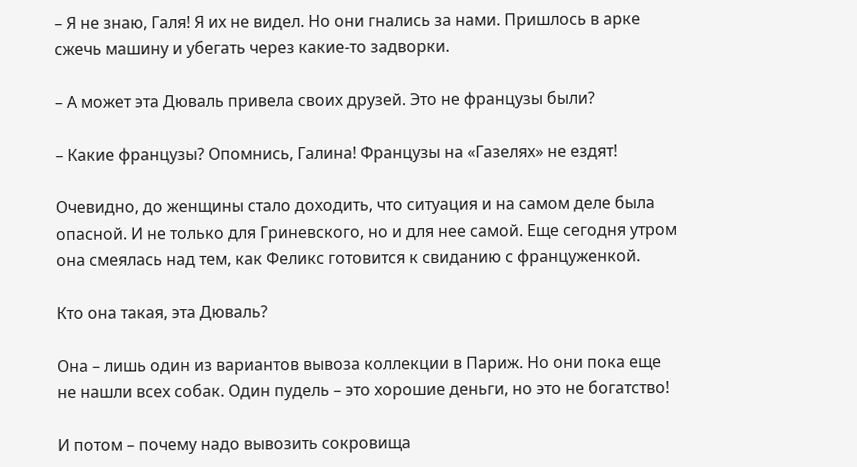– Я не знаю, Галя! Я их не видел. Но они гнались за нами. Пришлось в арке сжечь машину и убегать через какие-то задворки.

– А может эта Дюваль привела своих друзей. Это не французы были?

– Какие французы? Опомнись, Галина! Французы на «Газелях» не ездят!

Очевидно, до женщины стало доходить, что ситуация и на самом деле была опасной. И не только для Гриневского, но и для нее самой. Еще сегодня утром она смеялась над тем, как Феликс готовится к свиданию с француженкой.

Кто она такая, эта Дюваль?

Она – лишь один из вариантов вывоза коллекции в Париж. Но они пока еще не нашли всех собак. Один пудель – это хорошие деньги, но это не богатство!

И потом – почему надо вывозить сокровища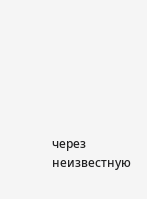через неизвестную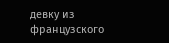девку из французского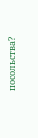посольства?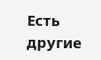Есть другие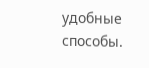удобные способы.